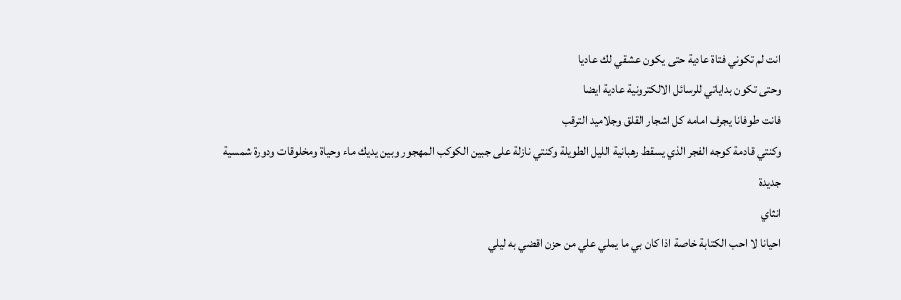انت لم تكوني فتاة عادية حتى يكون عشقي لك عاديا
وحتى تكون بداياتي للرسائل الالكترونية عادية ايضا
فانت طوفانا يجرف امامه كل اشجار القلق وجلاميد الترقب
وكنتي قادمة كوجه الفجر الذي يسقط رهبانية الليل الطويلة وكنتي نازلة على جبين الكوكب المهجور وبين يديك ماء وحياة ومخلوقات ودورة شمسية جديدة
انثاي
احيانا لا احب الكتابة خاصة اذا كان بي ما يملي علي من حزن اقضي به ليلي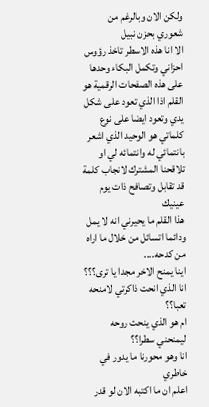ولكن الان وبالرغم من شعوري بحزن نبيل
الا انا هذه الاسطر تاخذ رؤوس احزاني وتكمل البكاء وحدها على هذه الصفحات الرقمية هو القلم اذا الذي تعود على شكل يدي وتعود ايضا على نوع كلماتي هو الوحيد الذي اشعر بانتمائي له وانتمائه لي او تلاقحنا المشترك لانجاب كلمة قد تقابل وتصافح ذات يوم عينيك
هذا القلم ما يحيرني انه لا يمل ودائما اتسائل من خلال ما اراه من كدحه....
اينا يمنح الاخر مجدا يا ترى؟؟؟
انا الذي انحت ذاكرتي لامنحه تعبا؟؟
ام هو الذي ينحت روحه ليمنحني سطرا؟؟
انا وهو محورنا ما يدور في خاطري
اعلم ان ما اكتبه الان لو قدر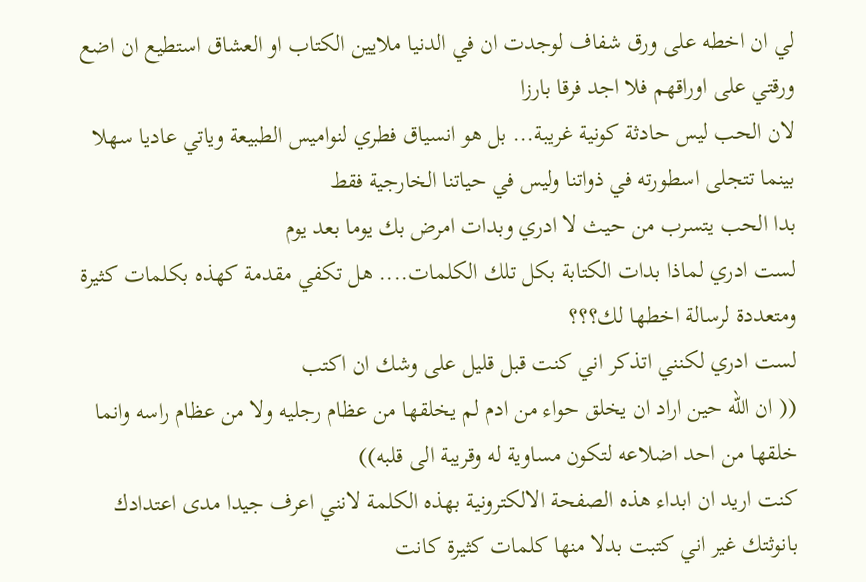لي ان اخطه على ورق شفاف لوجدت ان في الدنيا ملايين الكتاب او العشاق استطيع ان اضع ورقتي على اوراقهم فلا اجد فرقا بارزا
لان الحب ليس حادثة كونية غريبة... بل هو انسياق فطري لنواميس الطبيعة وياتي عاديا سهلا بينما تتجلى اسطورته في ذواتنا وليس في حياتنا الخارجية فقط
بدا الحب يتسرب من حيث لا ادري وبدات امرض بك يوما بعد يوم
لست ادري لماذا بدات الكتابة بكل تلك الكلمات.... هل تكفي مقدمة كهذه بكلمات كثيرة ومتعددة لرسالة اخطها لك؟؟؟
لست ادري لكنني اتذكر اني كنت قبل قليل على وشك ان اكتب
(( ان الله حين اراد ان يخلق حواء من ادم لم يخلقها من عظام رجليه ولا من عظام راسه وانما خلقها من احد اضلاعه لتكون مساوية له وقريبة الى قلبه))
كنت اريد ان ابداء هذه الصفحة الالكترونية بهذه الكلمة لانني اعرف جيدا مدى اعتدادك بانوثتك غير اني كتبت بدلا منها كلمات كثيرة كانت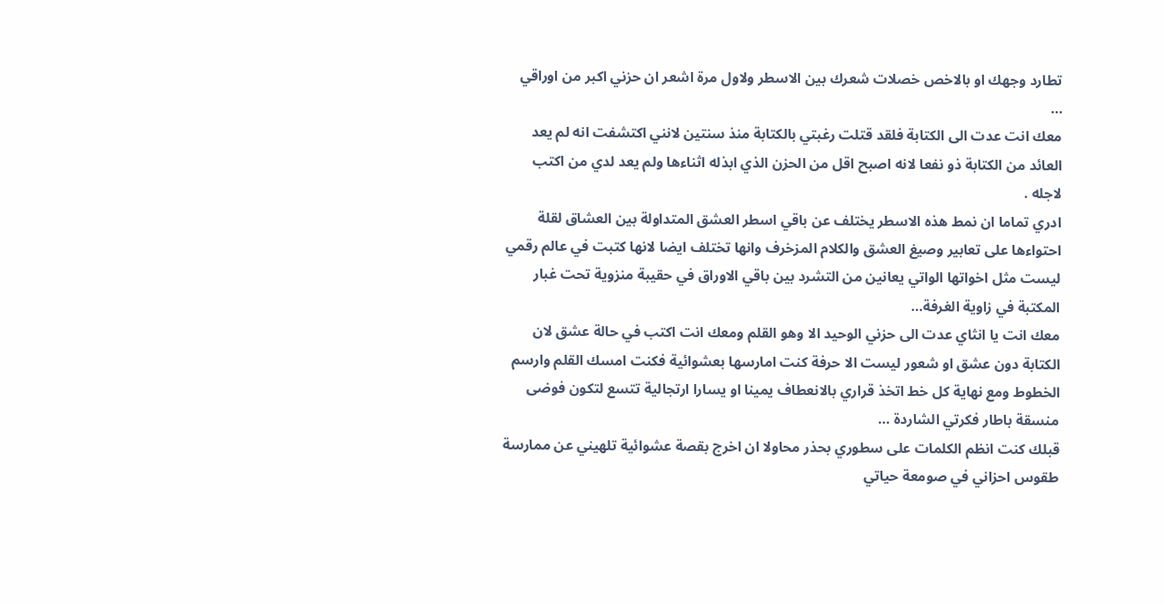تطارد وجهك او بالاخص خصلات شعرك بين الاسطر ولاول مرة اشعر ان حزني اكبر من اوراقي
...
معك انت عدت الى الكتابة فلقد قتلت رغبتي بالكتابة منذ سنتين لانني اكتشفت انه لم يعد العائد من الكتابة ذو نفعا لانه اصبح اقل من الحزن الذي ابذله اثناءها ولم يعد لدي من اكتب لاجله .
ادري تماما ان نمط هذه الاسطر يختلف عن باقي اسطر العشق المتداولة بين العشاق لقلة احتواءها على تعابير وصيغ العشق والكلام المزخرف وانها تختلف ايضا لانها كتبت في عالم رقمي ليست مثل اخواتها الواتي يعانين من التشرد بين باقي الاوراق في حقيبة منزوية تحت غبار المكتبة في زاوية الغرفة...
معك انت يا انثاي عدت الى حزني الوحيد الا وهو القلم ومعك انت اكتب في حالة عشق لان الكتابة دون عشق او شعور ليست الا حرفة كنت امارسها بعشوائية فكنت امسك القلم وارسم الخطوط ومع نهاية كل خط اتخذ قراري بالانعطاف يمينا او يسارا ارتجالية تتسع لتكون فوضى منسقة باطار فكرتي الشاردة ...
قبلك كنت انظم الكلمات على سطوري بحذر محاولا ان اخرج بقصة عشوائية تلهيني عن ممارسة طقوس احزاني في صومعة حياتي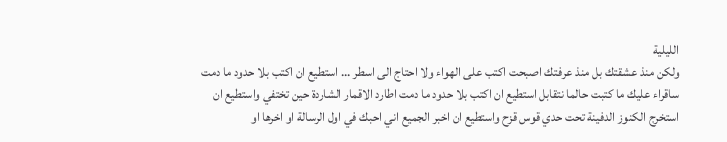الليلية
ولكن منذ عشقتك بل منذ عرفتك اصبحت اكتب على الهواء ولا احتاج الى اسطر ... استطيع ان اكتب بلا حدود ما دمت ساقراء عليك ما كتبت حالما نتقابل استطيع ان اكتب بلا حدود ما دمت اطارد الاقمار الشاردة حين تختفي واستطيع ان استخرج الكنوز الدفينة تحت حدي قوس قزح واستطيع ان اخبر الجميع اني احبك في اول الرسالة او اخرها او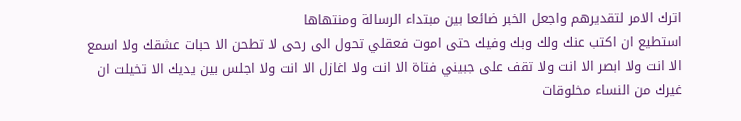اترك الامر لتقديرهم واجعل الخبر ضائعا بين مبتداء الرسالة ومنتهاها
استطيع ان اكتب عنك ولك وبك وفيك حتى اموت فعقلي تحول الى رحى لا تطحن الا حبات عشقك ولا اسمع الا انت ولا ابصر الا انت ولا تقف على جبيني فتاة الا انت ولا اغازل الا انت ولا اجلس بين يديك الا تخيلت ان غيرك من النساء مخلوقات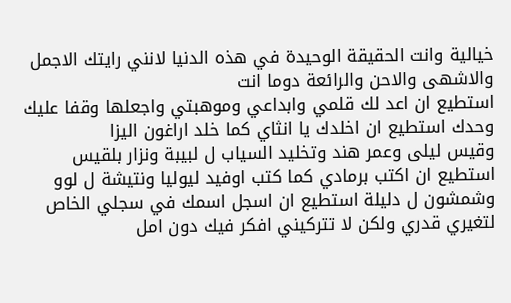خيالية وانت الحقيقة الوحيدة في هذه الدنيا لانني رايتك الاجمل والاشهى والاحن والرائعة دوما انت
استطيع ان اعد لك قلمي وابداعي وموهبتي واجعلها وقفا عليك وحدك استطيع ان اخلدك يا انثاي كما خلد اراغون اليزا
وقيس ليلى وعمر هند وتخليد السياب ل لبيبة ونزار بلقيس
استطيع ان اكتب برمادي كما كتب اوفيد ليوليا ونتيشة ل لوو وشمشون ل دليلة استطيع ان اسجل اسمك في سجلي الخاص لتغيري قدري ولكن لا تتركيني افكر فيك دون امل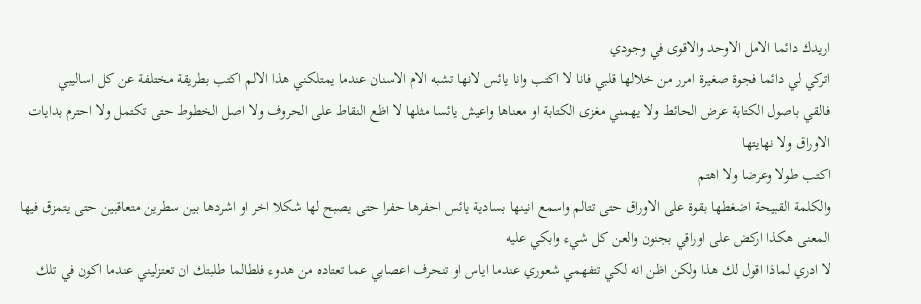اريدك دائما الامل الاوحد والاقوى في وجودي
اتركي لي دائما فجوة صغيرة امرر من خلالها قلبي فانا لا اكتب وانا يائس لانها تشبه الام الاسنان عندما يمتلكني هذا الالم اكتب بطريقة مختلفة عن كل اساليبي
فالقي باصول الكتابة عرض الحائط ولا يهمني مغزى الكتابة او معناها واعيش يائسا مثلها لا اظع النقاط على الحروف ولا اصل الخطوط حتى تكتمل ولا احترم بدايات الاوراق ولا نهايتها
اكتب طولا وعرضا ولا اهتم
والكلمة القبيحة اضغطها بقوة على الاوراق حتى تتالم واسمع انينها بسادية يائس احفرها حفرا حتى يصبح لها شكلا اخر او اشردها بين سطرين متعاقبين حتى يتمزق فيها المعنى هكذا اركض على اوراقي بجنون والعن كل شيء وابكي عليه
لا ادري لماذا اقول لك هذا ولكن اظن انه لكي تتفهمي شعوري عندما اياس او تنحرف اعصابي عما تعتاده من هدوء فلطالما طلبتك ان تعتزليني عندما اكون في تلك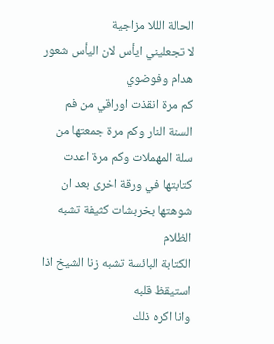الحالة الللا مزاجية
لا تجعليني ايأس لان اليأس شعور هدام وفوضوي
كم مرة انقذت اوراقي من فم السنة النار وكم مرة جمعتها من سلة المهملات وكم مرة اعدت كتابتها في ورقة اخرى بعد ان شوهتها بخربشات كثيفة تشبه الظلام
الكتابة البائسة تشبه زنا الشيخ اذا استيقظ قلبه
وانا اكره ذلك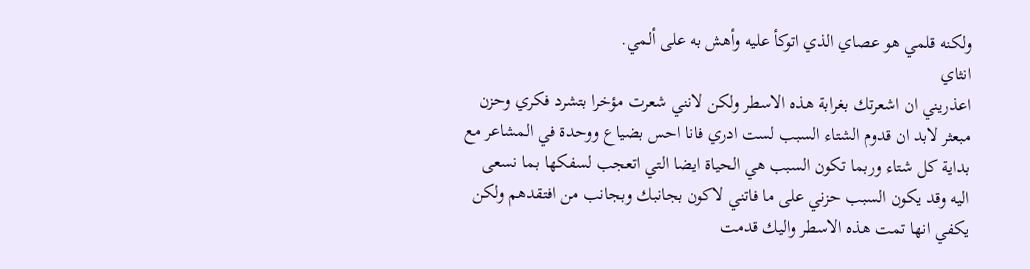ولكنه قلمي هو عصاي الذي اتوكأ عليه وأهش به على ألمي.
انثاي
اعذريني ان اشعرتك بغرابة هذه الاسطر ولكن لانني شعرت مؤخرا بتشرد فكري وحزن مبعثر لابد ان قدوم الشتاء السبب لست ادري فانا احس بضياع ووحدة في المشاعر مع بداية كل شتاء وربما تكون السبب هي الحياة ايضا التي اتعجب لسفكها بما نسعى اليه وقد يكون السبب حزني على ما فاتني لاكون بجانبك وبجانب من افتقدهم ولكن يكفي انها تمت هذه الاسطر واليك قدمت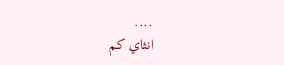....
انثاي كم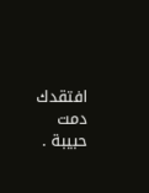افتقدك
دمت حبيبة .